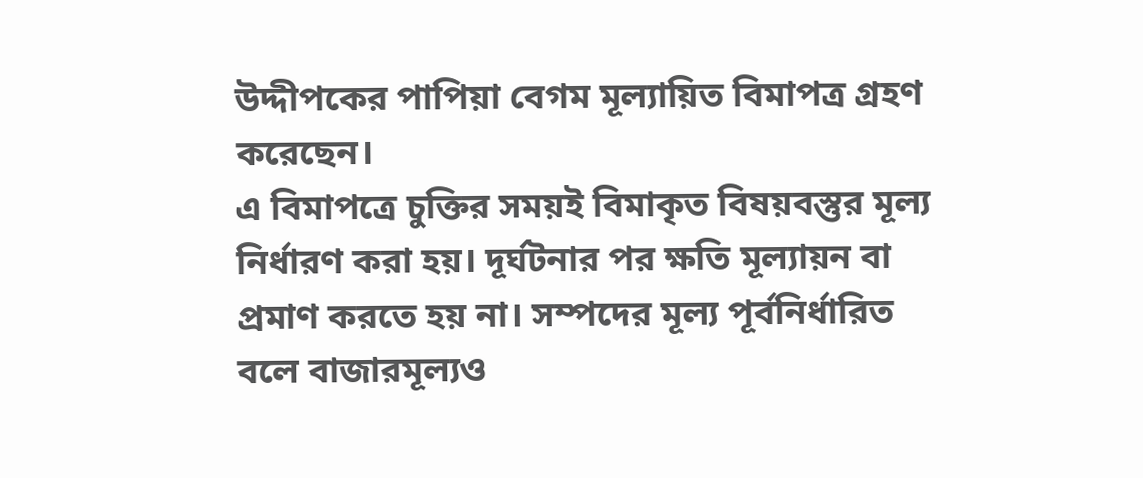উদ্দীপকের পাপিয়া বেগম মূল্যায়িত বিমাপত্র গ্রহণ করেছেন।
এ বিমাপত্রে চুক্তির সময়ই বিমাকৃত বিষয়বস্তুর মূল্য নির্ধারণ করা হয়। দূর্ঘটনার পর ক্ষতি মূল্যায়ন বা প্রমাণ করতে হয় না। সম্পদের মূল্য পূর্বনির্ধারিত বলে বাজারমূল্যও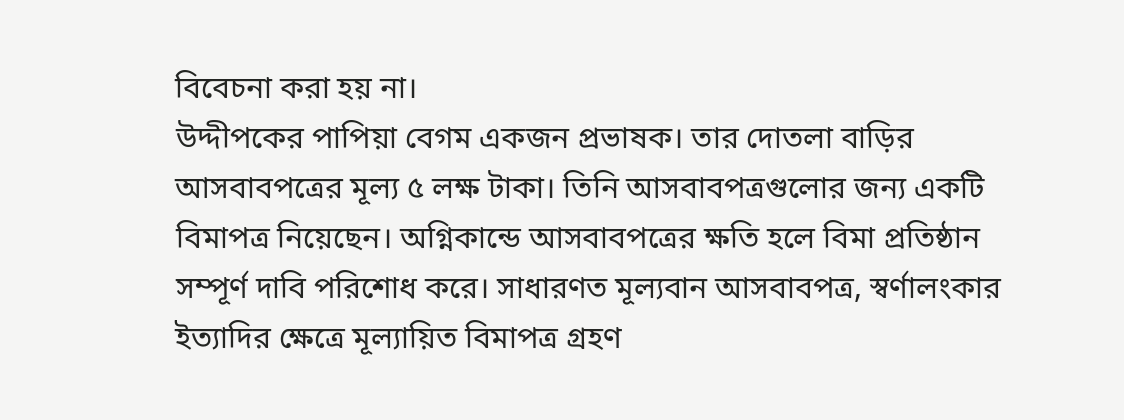বিবেচনা করা হয় না।
উদ্দীপকের পাপিয়া বেগম একজন প্রভাষক। তার দোতলা বাড়ির আসবাবপত্রের মূল্য ৫ লক্ষ টাকা। তিনি আসবাবপত্রগুলোর জন্য একটি বিমাপত্র নিয়েছেন। অগ্নিকান্ডে আসবাবপত্রের ক্ষতি হলে বিমা প্রতিষ্ঠান সম্পূর্ণ দাবি পরিশোধ করে। সাধারণত মূল্যবান আসবাবপত্র, স্বর্ণালংকার ইত্যাদির ক্ষেত্রে মূল্যায়িত বিমাপত্র গ্রহণ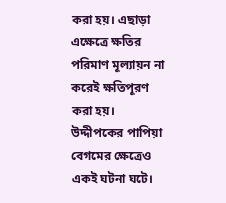করা হয়। এছাড়া এক্ষেত্রে ক্ষতির পরিমাণ মূল্যায়ন না করেই ক্ষতিপূরণ করা হয়। উদ্দীপকের পাপিয়া বেগমের ক্ষেত্রেও একই ঘটনা ঘটে।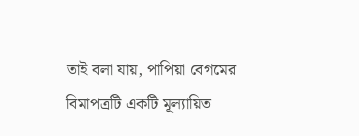তাই বলা যায়, পাপিয়া বেগমের বিমাপত্রটি একটি মূল্যায়িত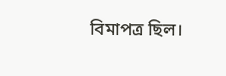বিমাপত্র ছিল।